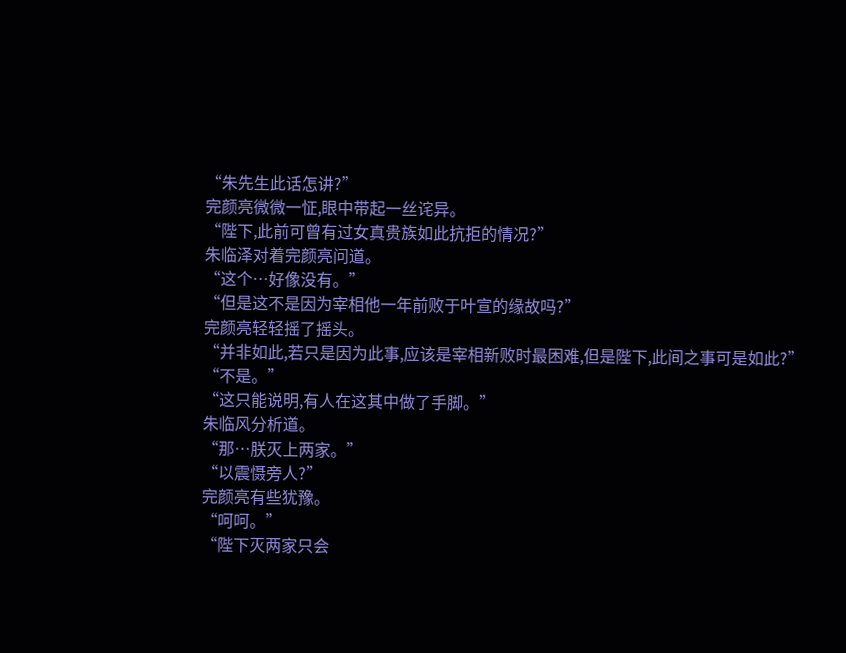“朱先生此话怎讲?”
完颜亮微微一怔,眼中带起一丝诧异。
“陛下,此前可曾有过女真贵族如此抗拒的情况?”
朱临泽对着完颜亮问道。
“这个…好像没有。”
“但是这不是因为宰相他一年前败于叶宣的缘故吗?”
完颜亮轻轻摇了摇头。
“并非如此,若只是因为此事,应该是宰相新败时最困难,但是陛下,此间之事可是如此?”
“不是。”
“这只能说明,有人在这其中做了手脚。”
朱临风分析道。
“那…朕灭上两家。”
“以震慑旁人?”
完颜亮有些犹豫。
“呵呵。”
“陛下灭两家只会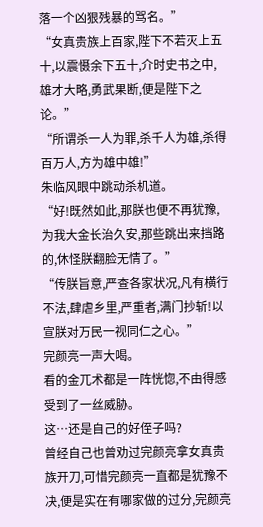落一个凶狠残暴的骂名。”
“女真贵族上百家,陛下不若灭上五十,以震慑余下五十,介时史书之中,雄才大略,勇武果断,便是陛下之论。”
“所谓杀一人为罪,杀千人为雄,杀得百万人,方为雄中雄!”
朱临风眼中跳动杀机道。
“好!既然如此,那朕也便不再犹豫,为我大金长治久安,那些跳出来挡路的,休怪朕翻脸无情了。”
“传朕旨意,严查各家状况,凡有横行不法,肆虐乡里,严重者,满门抄斩!以宣朕对万民一视同仁之心。”
完颜亮一声大喝。
看的金兀术都是一阵恍惚,不由得感受到了一丝威胁。
这…还是自己的好侄子吗?
曾经自己也曾劝过完颜亮拿女真贵族开刀,可惜完颜亮一直都是犹豫不决,便是实在有哪家做的过分,完颜亮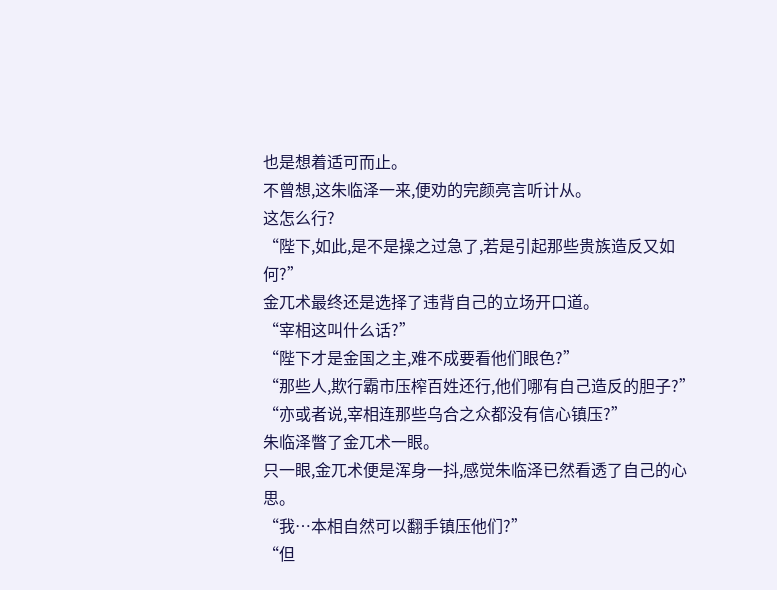也是想着适可而止。
不曾想,这朱临泽一来,便劝的完颜亮言听计从。
这怎么行?
“陛下,如此,是不是操之过急了,若是引起那些贵族造反又如何?”
金兀术最终还是选择了违背自己的立场开口道。
“宰相这叫什么话?”
“陛下才是金国之主,难不成要看他们眼色?”
“那些人,欺行霸市压榨百姓还行,他们哪有自己造反的胆子?”
“亦或者说,宰相连那些乌合之众都没有信心镇压?”
朱临泽瞥了金兀术一眼。
只一眼,金兀术便是浑身一抖,感觉朱临泽已然看透了自己的心思。
“我…本相自然可以翻手镇压他们?”
“但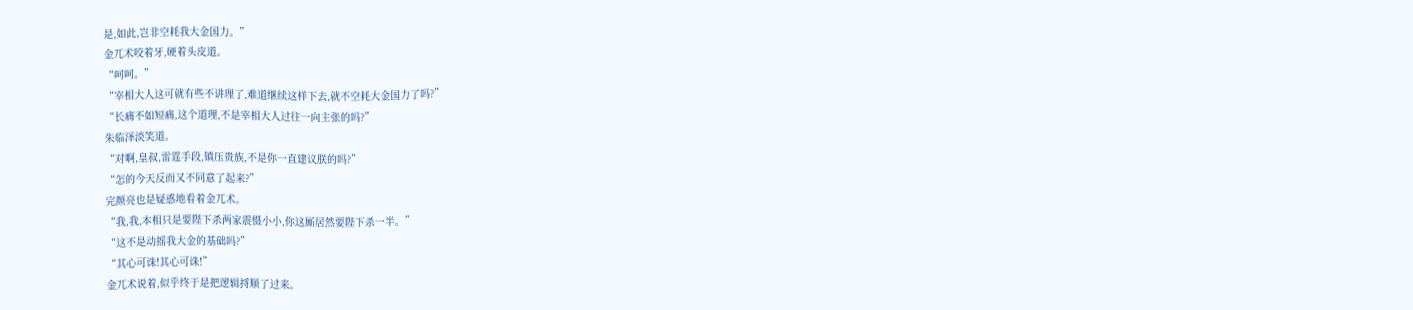是,如此,岂非空耗我大金国力。”
金兀术咬着牙,硬着头皮道。
“呵呵。”
“宰相大人这可就有些不讲理了,难道继续这样下去,就不空耗大金国力了吗?”
“长痛不如短痛,这个道理,不是宰相大人过往一向主张的吗?”
朱临泽淡笑道。
“对啊,皇叔,雷霆手段,镇压贵族,不是你一直建议朕的吗?”
“怎的今天反而又不同意了起来?”
完颜亮也是疑惑地看着金兀术。
“我,我,本相只是要陛下杀两家震慑小小,你这厮居然要陛下杀一半。”
“这不是动摇我大金的基础吗?”
“其心可诛!其心可诛!”
金兀术说着,似乎终于是把逻辑捋顺了过来。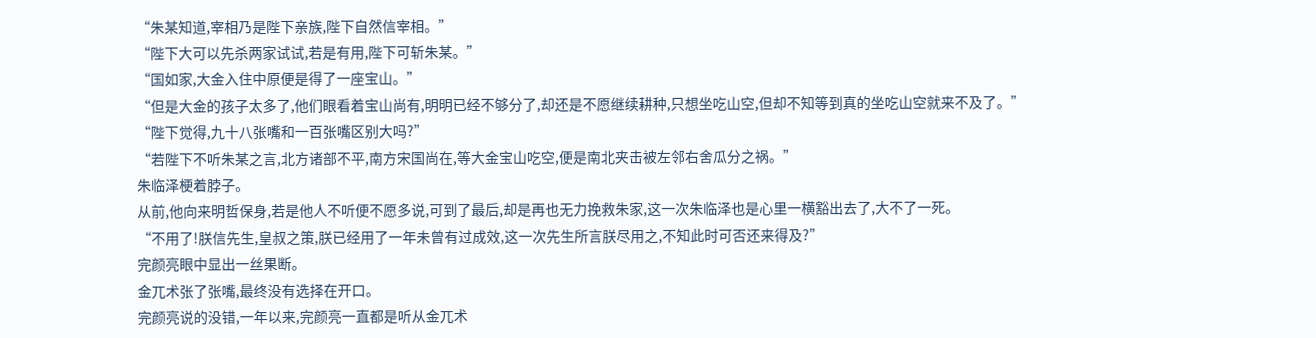“朱某知道,宰相乃是陛下亲族,陛下自然信宰相。”
“陛下大可以先杀两家试试,若是有用,陛下可斩朱某。”
“国如家,大金入住中原便是得了一座宝山。”
“但是大金的孩子太多了,他们眼看着宝山尚有,明明已经不够分了,却还是不愿继续耕种,只想坐吃山空,但却不知等到真的坐吃山空就来不及了。”
“陛下觉得,九十八张嘴和一百张嘴区别大吗?”
“若陛下不听朱某之言,北方诸部不平,南方宋国尚在,等大金宝山吃空,便是南北夹击被左邻右舍瓜分之祸。”
朱临泽梗着脖子。
从前,他向来明哲保身,若是他人不听便不愿多说,可到了最后,却是再也无力挽救朱家,这一次朱临泽也是心里一横豁出去了,大不了一死。
“不用了!朕信先生,皇叔之策,朕已经用了一年未曾有过成效,这一次先生所言朕尽用之,不知此时可否还来得及?”
完颜亮眼中显出一丝果断。
金兀术张了张嘴,最终没有选择在开口。
完颜亮说的没错,一年以来,完颜亮一直都是听从金兀术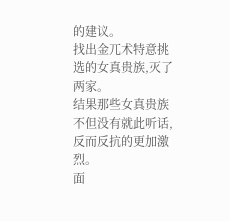的建议。
找出金兀术特意挑选的女真贵族,灭了两家。
结果那些女真贵族不但没有就此听话,反而反抗的更加激烈。
面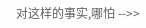对这样的事实,哪怕 -->>